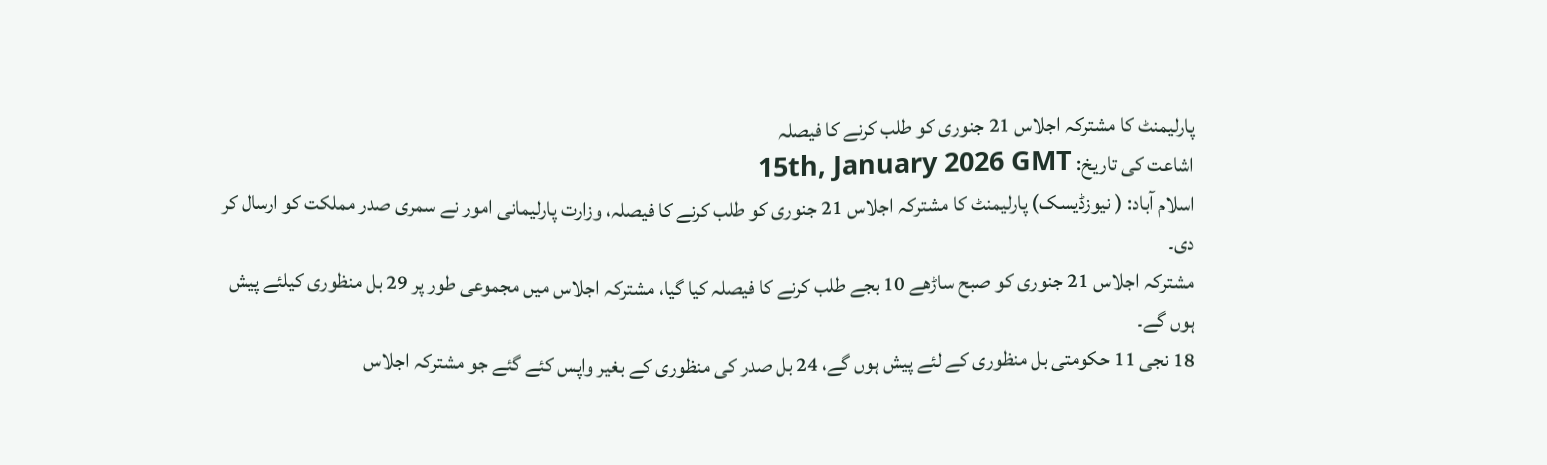پارلیمنٹ کا مشترکہ اجلاس 21 جنوری کو طلب کرنے کا فیصلہ
اشاعت کی تاریخ: 15th, January 2026 GMT
اسلام آباد: ( نیوزڈیسک) پارلیمنٹ کا مشترکہ اجلاس 21 جنوری کو طلب کرنے کا فیصلہ، وزارت پارلیمانی امور نے سمری صدر مملکت کو ارسال کر دی۔
مشترکہ اجلاس 21 جنوری کو صبح ساڑھے 10 بجے طلب کرنے کا فیصلہ کیا گیا، مشترکہ اجلاس میں مجموعی طور پر 29 بل منظوری کیلئے پیش ہوں گے۔
18 نجی 11 حکومتی بل منظوری کے لئے پیش ہوں گے، 24 بل صدر کی منظوری کے بغیر واپس کئے گئے جو مشترکہ اجلاس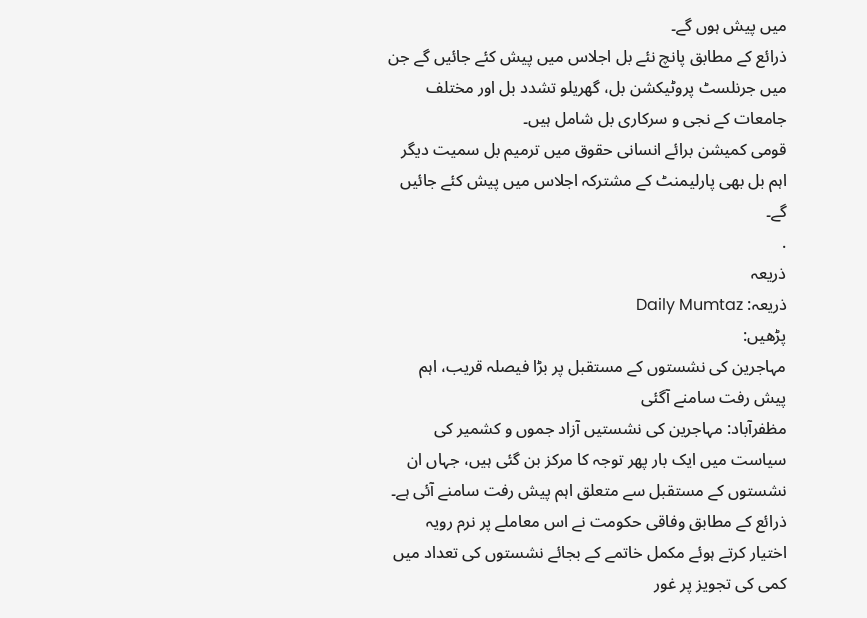میں پیش ہوں گے۔
ذرائع کے مطابق پانچ نئے بل اجلاس میں پیش کئے جائیں گے جن میں جرنلسٹ پروٹیکشن بل، گھریلو تشدد بل اور مختلف جامعات کے نجی و سرکاری بل شامل ہیں۔
قومی کمیشن برائے انسانی حقوق میں ترمیم بل سمیت دیگر اہم بل بھی پارلیمنٹ کے مشترکہ اجلاس میں پیش کئے جائیں گے۔
.
ذریعہ
ذریعہ: Daily Mumtaz
پڑھیں:
مہاجرین کی نشستوں کے مستقبل پر بڑا فیصلہ قریب، اہم پیش رفت سامنے آگئی
مظفرآباد: مہاجرین کی نشستیں آزاد جموں و کشمیر کی سیاست میں ایک بار پھر توجہ کا مرکز بن گئی ہیں، جہاں ان نشستوں کے مستقبل سے متعلق اہم پیش رفت سامنے آئی ہے۔ ذرائع کے مطابق وفاقی حکومت نے اس معاملے پر نرم رویہ اختیار کرتے ہوئے مکمل خاتمے کے بجائے نشستوں کی تعداد میں کمی کی تجویز پر غور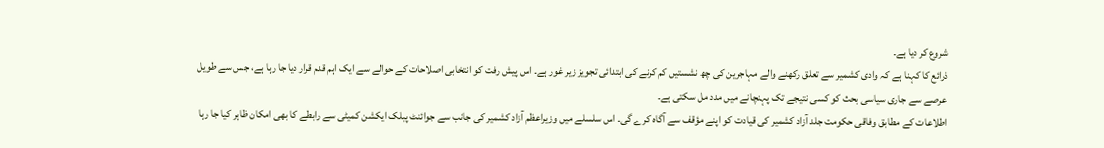شروع کر دیا ہے۔
ذرائع کا کہنا ہے کہ وادی کشمیر سے تعلق رکھنے والے مہاجرین کی چھ نشستیں کم کرنے کی ابتدائی تجویز زیر غور ہے۔ اس پیش رفت کو انتخابی اصلاحات کے حوالے سے ایک اہم قدم قرار دیا جا رہا ہے، جس سے طویل عرصے سے جاری سیاسی بحث کو کسی نتیجے تک پہنچانے میں مدد مل سکتی ہے۔
اطلاعات کے مطابق وفاقی حکومت جلد آزاد کشمیر کی قیادت کو اپنے مؤقف سے آگاہ کرے گی۔ اس سلسلے میں وزیراعظم آزاد کشمیر کی جانب سے جوائنٹ پبلک ایکشن کمیٹی سے رابطے کا بھی امکان ظاہر کیا جا رہا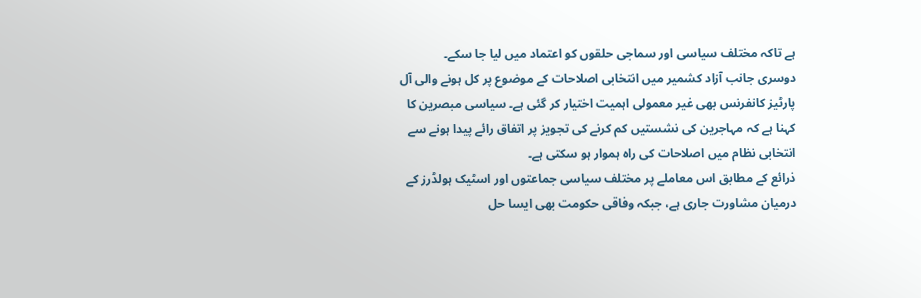ہے تاکہ مختلف سیاسی اور سماجی حلقوں کو اعتماد میں لیا جا سکے۔
دوسری جانب آزاد کشمیر میں انتخابی اصلاحات کے موضوع پر کل ہونے والی آل پارٹیز کانفرنس بھی غیر معمولی اہمیت اختیار کر گئی ہے۔ سیاسی مبصرین کا کہنا ہے کہ مہاجرین کی نشستیں کم کرنے کی تجویز پر اتفاق رائے پیدا ہونے سے انتخابی نظام میں اصلاحات کی راہ ہموار ہو سکتی ہے۔
ذرائع کے مطابق اس معاملے پر مختلف سیاسی جماعتوں اور اسٹیک ہولڈرز کے درمیان مشاورت جاری ہے، جبکہ وفاقی حکومت بھی ایسا حل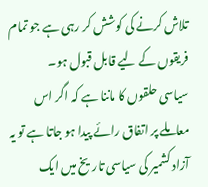تلاش کرنے کی کوشش کر رہی ہے جو تمام فریقوں کے لیے قابل قبول ہو۔
سیاسی حلقوں کا ماننا ہے کہ اگر اس معاملے پر اتفاق رائے پیدا ہو جاتا ہے تو یہ آزاد کشمیر کی سیاسی تاریخ میں ایک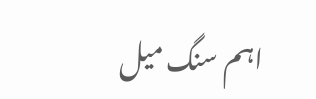اہم سنگ میل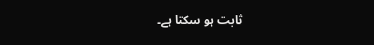ثابت ہو سکتا ہے۔